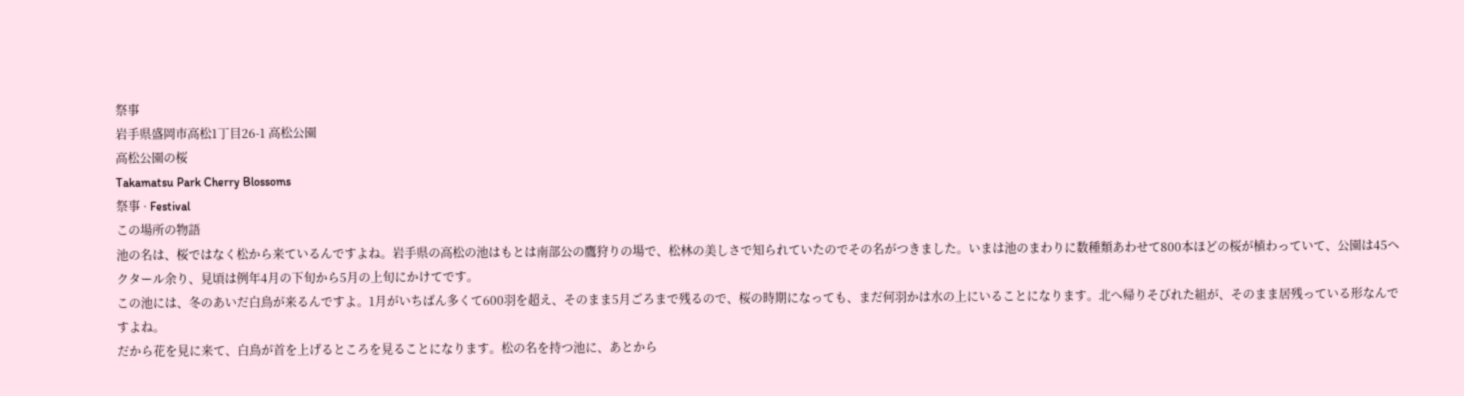祭事
岩手県盛岡市高松1丁目26-1 高松公園
高松公園の桜
Takamatsu Park Cherry Blossoms
祭事 · Festival
この場所の物語
池の名は、桜ではなく松から来ているんですよね。岩手県の高松の池はもとは南部公の鷹狩りの場で、松林の美しさで知られていたのでその名がつきました。いまは池のまわりに数種類あわせて800本ほどの桜が植わっていて、公園は45ヘクタール余り、見頃は例年4月の下旬から5月の上旬にかけてです。
この池には、冬のあいだ白鳥が来るんですよ。1月がいちばん多くて600羽を超え、そのまま5月ごろまで残るので、桜の時期になっても、まだ何羽かは水の上にいることになります。北へ帰りそびれた組が、そのまま居残っている形なんですよね。
だから花を見に来て、白鳥が首を上げるところを見ることになります。松の名を持つ池に、あとから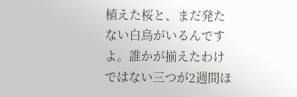植えた桜と、まだ発たない白鳥がいるんですよ。誰かが揃えたわけではない三つが2週間ほ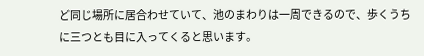ど同じ場所に居合わせていて、池のまわりは一周できるので、歩くうちに三つとも目に入ってくると思います。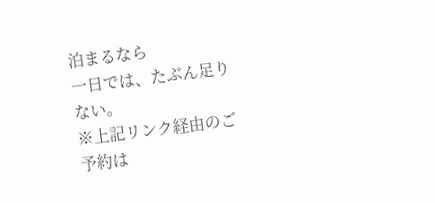泊まるなら
一日では、たぶん足りない。
※上記リンク経由のご予約は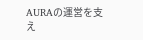AURAの運営を支え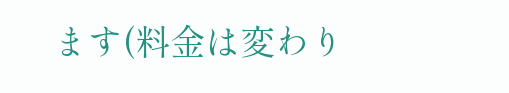ます(料金は変わり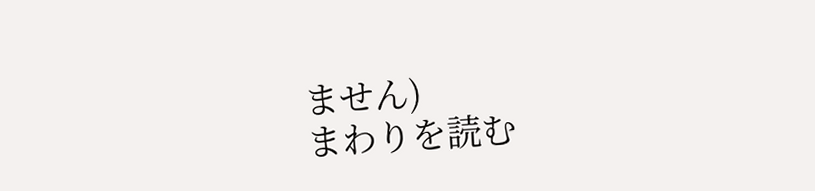ません)
まわりを読む